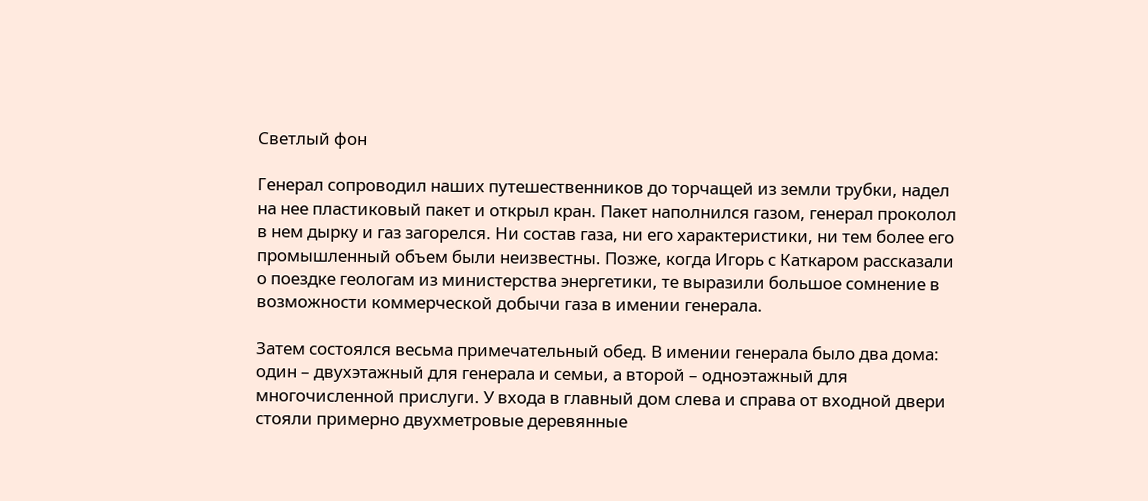Светлый фон

Генерал сопроводил наших путешественников до торчащей из земли трубки, надел на нее пластиковый пакет и открыл кран. Пакет наполнился газом, генерал проколол в нем дырку и газ загорелся. Ни состав газа, ни его характеристики, ни тем более его промышленный объем были неизвестны. Позже, когда Игорь с Каткаром рассказали о поездке геологам из министерства энергетики, те выразили большое сомнение в возможности коммерческой добычи газа в имении генерала.

Затем состоялся весьма примечательный обед. В имении генерала было два дома: один – двухэтажный для генерала и семьи, а второй – одноэтажный для многочисленной прислуги. У входа в главный дом слева и справа от входной двери стояли примерно двухметровые деревянные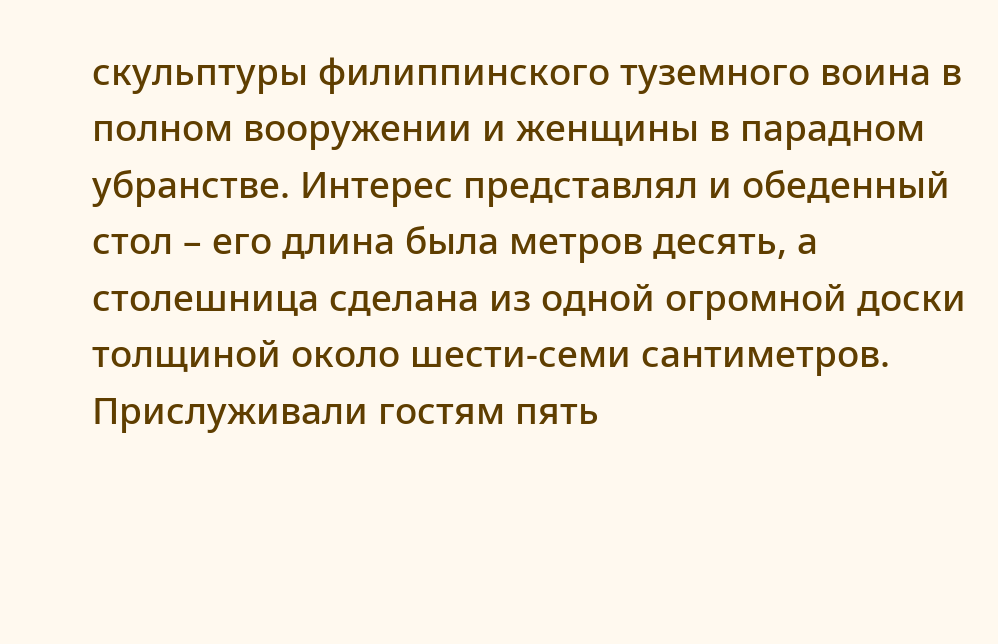скульптуры филиппинского туземного воина в полном вооружении и женщины в парадном убранстве. Интерес представлял и обеденный стол – его длина была метров десять, а столешница сделана из одной огромной доски толщиной около шести-семи сантиметров. Прислуживали гостям пять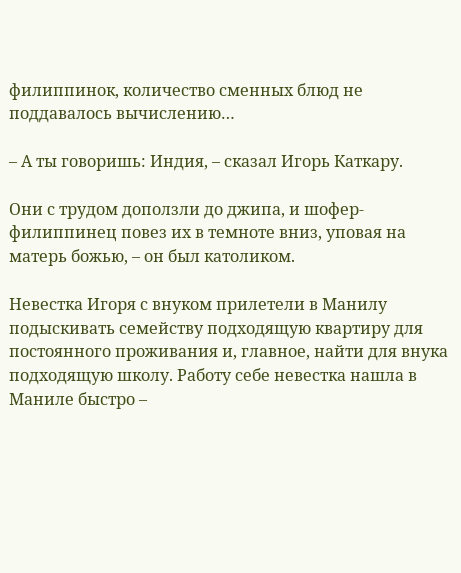филиппинок, количество сменных блюд не поддавалось вычислению…

– А ты говоришь: Индия, – сказал Игорь Каткару.

Они с трудом доползли до джипа, и шофер-филиппинец повез их в темноте вниз, уповая на матерь божью, – он был католиком.

Невестка Игоря с внуком прилетели в Манилу подыскивать семейству подходящую квартиру для постоянного проживания и, главное, найти для внука подходящую школу. Работу себе невестка нашла в Маниле быстро –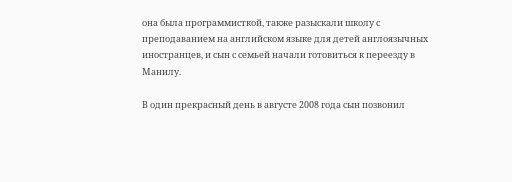она была программисткой, также разыскали школу с преподаванием на английском языке для детей англоязычных иностранцев, и сын с семьей начали готовиться к переезду в Манилу.

В один прекрасный день в августе 2008 года сын позвонил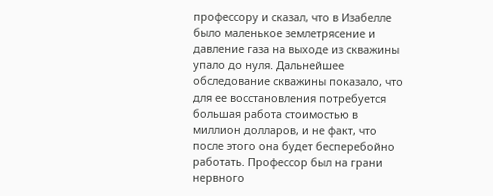профессору и сказал, что в Изабелле было маленькое землетрясение и давление газа на выходе из скважины упало до нуля. Дальнейшее обследование скважины показало, что для ее восстановления потребуется большая работа стоимостью в миллион долларов, и не факт, что после этого она будет бесперебойно работать. Профессор был на грани нервного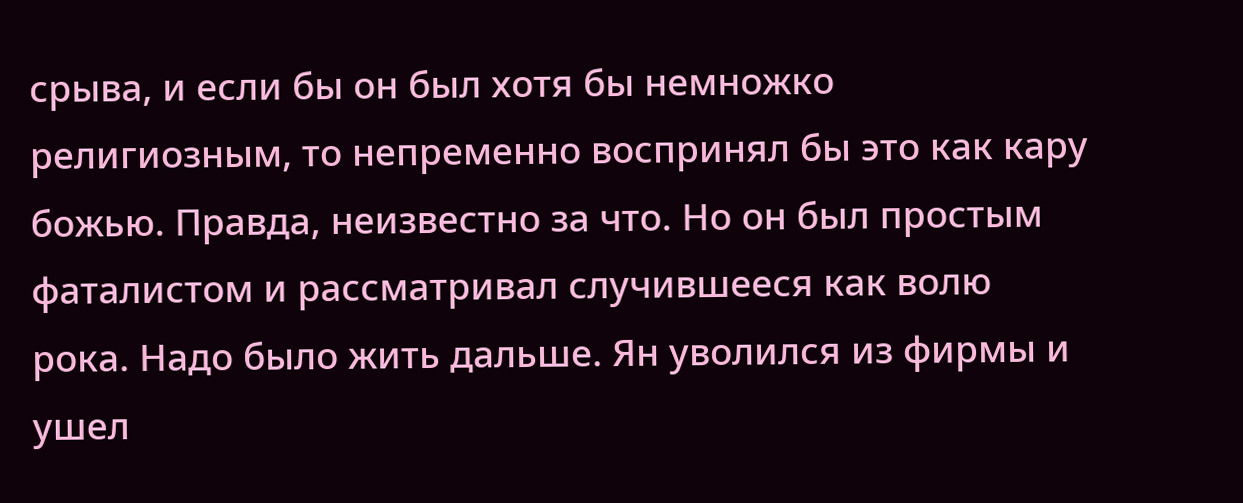срыва, и если бы он был хотя бы немножко религиозным, то непременно воспринял бы это как кару божью. Правда, неизвестно за что. Но он был простым фаталистом и рассматривал случившееся как волю рока. Надо было жить дальше. Ян уволился из фирмы и ушел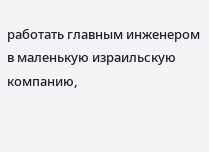работать главным инженером в маленькую израильскую компанию,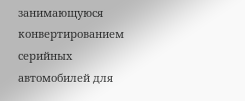занимающуюся конвертированием серийных автомобилей для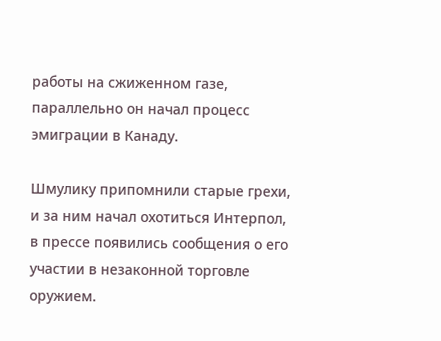работы на сжиженном газе, параллельно он начал процесс эмиграции в Канаду.

Шмулику припомнили старые грехи, и за ним начал охотиться Интерпол, в прессе появились сообщения о его участии в незаконной торговле оружием.